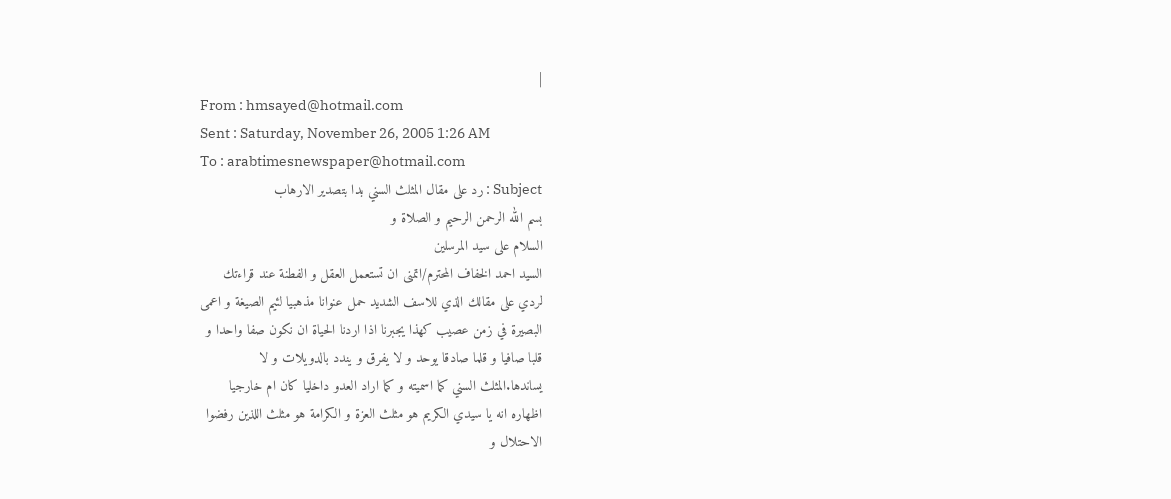|
From : hmsayed@hotmail.com
Sent : Saturday, November 26, 2005 1:26 AM
To : arabtimesnewspaper@hotmail.com
Subject : رد على مقال المثلث السني بدا بتصدير الارهاب
بسم الله الرحمن الرحيم و الصلاة و
السلام على سيد المرسلين
السيد احمد الخفاف المحترم/اتمنى ان تستعمل العقل و الفطنة عند قراءتك
لردي على مقالك الذي للاسف الشديد حمل عنوانا مذهبيا لئيم الصيغة و اعمى
البصيرة في زمن عصيب كهذا يجبرنا اذا اردنا الحياة ان نكون صفا واحدا و
قلبا صافيا و قلما صادقا يوحد و لا يفرق و يندد بالدويلات و لا
يساندها.المثلث السني كما اسميته و كما اراد العدو داخليا كان ام خارجيا
اظهاره انه يا سيدي الكريم هو مثلث العزة و الكرامة هو مثلث اللذين رفضوا
الاحتلال و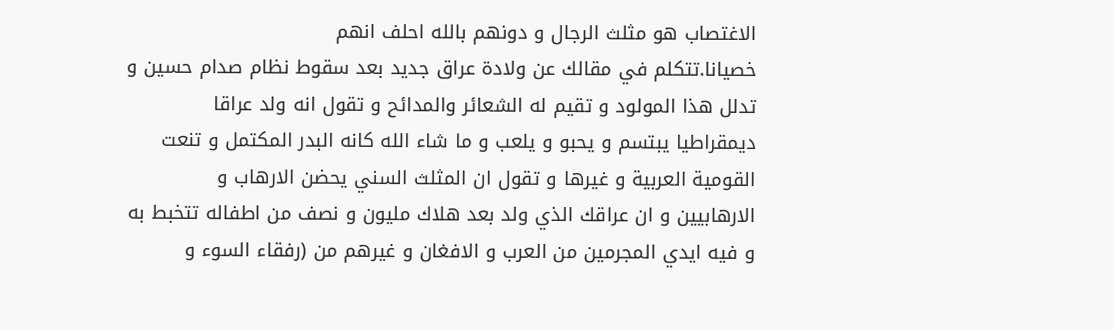الاغتصاب هو مثلث الرجال و دونهم بالله احلف انهم
خصيانا.تتكلم في مقالك عن ولادة عراق جديد بعد سقوط نظام صدام حسين و
تدلل هذا المولود و تقيم له الشعائر والمدائح و تقول انه ولد عراقا
ديمقراطيا يبتسم و يحبو و يلعب و ما شاء الله كانه البدر المكتمل و تنعت
القومية العربية و غيرها و تقول ان المثلث السني يحضن الارهاب و
الارهابيين و ان عراقك الذي ولد بعد هلاك مليون و نصف من اطفاله تتخبط به
و فيه ايدي المجرمين من العرب و الافغان و غيرهم من (رفقاء السوء و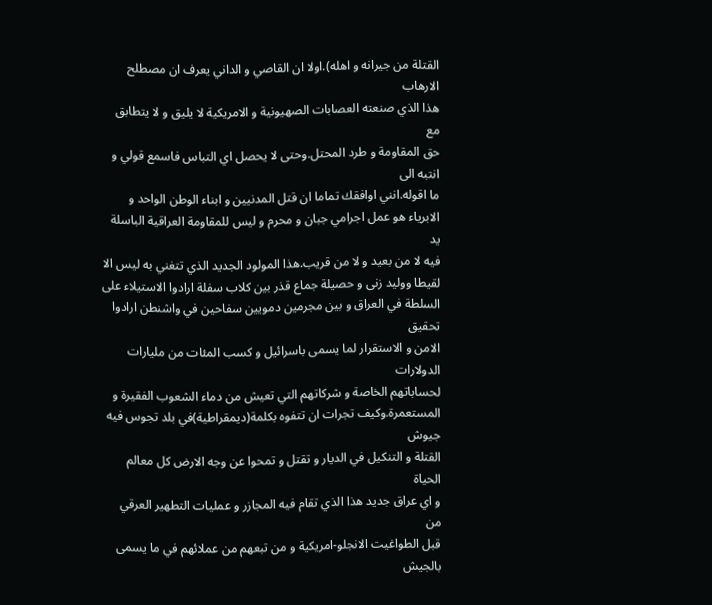القتلة من جيرانه و اهله).اولا ان القاصي و الداني يعرف ان مصطلح الارهاب
هذا الذي صنعته العصابات الصهيونية و الامريكية لا يليق و لا يتطابق مع
حق المقاومة و طرد المحتل.وحتى لا يحصل اي التباس فاسمع قولي و انتبه الى
ما اقوله.انني اوافقك تماما ان قتل المدنيين و ابناء الوطن الواحد و
الابرياء هو عمل اجرامي جبان و محرم و ليس للمقاومة العراقية الباسلة يد
فيه لا من بعيد و لا من قريب.هذا المولود الجديد الذي تتغني به ليس الا
لقيطا ووليد زنى و حصيلة جماع قذر بين كلاب سفلة ارادوا الاستيلاء على
السلطة في العراق و بين مجرمين دمويين سفاحين في واشنطن ارادوا تحقيق
الامن و الاستقرار لما يسمى باسرائيل و كسب المئات من مليارات الدولارات
لحساباتهم الخاصة و شركاتهم التي تعيش من دماء الشعوب الفقيرة و
المستعمرة.وكيف تجرات ان تتفوه بكلمة(ديمقراطية)في بلد تجوس فيه جيوش
القتلة و التنكيل في الديار و تقتل و تمحوا عن وجه الارض كل معالم الحياة
و اي عراق جديد هذا الذي تقام فيه المجازر و عمليات التطهير العرقي من
قبل الطواغيت الانجلو-امريكية و من تبعهم من عملائهم في ما يسمى بالجيش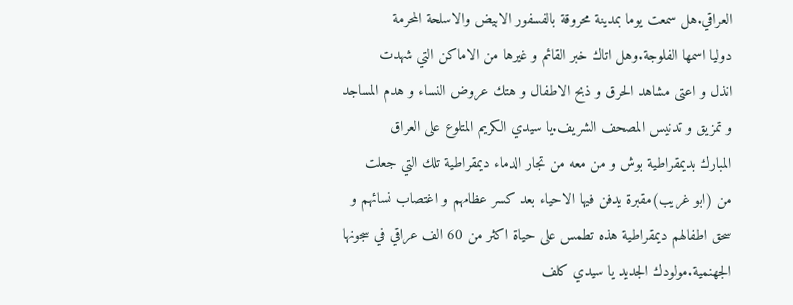العراقي.هل سمعت يوما بمدينة محروقة بالفسفور الابيض والاسلحة المحرمة
دوليا اسمها الفلوجة.وهل اتاك خبر القائم و غيرها من الاماكن التي شهدت
انذل و اعتى مشاهد الحرق و ذبح الاطفال و هتك عروض النساء و هدم المساجد
و تمزيق و تدنيس المصحف الشريف.يا سيدي الكريم المتلوع على العراق
المبارك بديمقراطية بوش و من معه من تجار الدماء ديمقراطية تلك التي جعلت
من (ابو غريب)مقبرة يدفن فيها الاحياء بعد كسر عظامهم و اغتصاب نسائهم و
سحق اطفالهم ديمقراطية هذه تطمس على حياة اكثر من 60 الف عراقي في سجونها
الجهنمية.مولودك الجديد يا سيدي كلف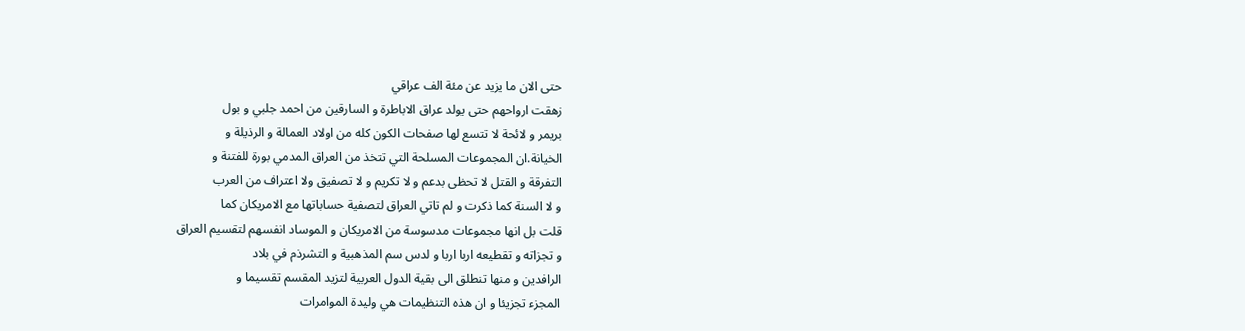حتى الان ما يزيد عن مئة الف عراقي
زهقت ارواحهم حتى يولد عراق الاباطرة و السارقين من احمد جلبي و بول
بريمر و لائحة لا تتسع لها صفحات الكون كله من اولاد العمالة و الرذيلة و
الخيانة.ان المجموعات المسلحة التي تتخذ من العراق المدمي بورة للفتنة و
التفرقة و القتل لا تحظى بدعم و لا تكريم و لا تصفيق ولا اعتراف من العرب
و لا السنة كما ذكرت و لم تاتي العراق لتصفية حساباتها مع الامريكان كما
قلت بل انها مجموعات مدسوسة من الامريكان و الموساد انفسهم لتقسيم العراق
و تجزاته و تقطيعه اربا اربا و لدس سم المذهبية و التشرذم في بلاد
الرافدين و منها تنطلق الى بقية الدول العربية لتزيد المقسم تقسيما و
المجزء تجزيئا و ان هذه التنظيمات هي وليدة الموامرات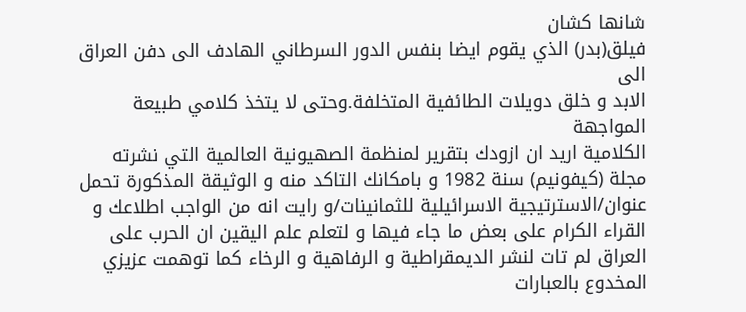شانها كشان
فيلق(بدر) الذي يقوم ايضا بنفس الدور السرطاني الهادف الى دفن العراق الى
الابد و خلق دويلات الطائفية المتخلفة.وحتى لا يتخذ كلامي طبيعة المواجهة
الكلامية اريد ان ازودك بتقرير لمنظمة الصهيونية العالمية التي نشرته
مجلة (كيفونيم) سنة 1982 و بامكانك التاكد منه و الوثيقة المذكورة تحمل
عنوان/الاسترتيجية الاسرائيلية للثمانينات/و رايت انه من الواجب اطلاعك و
القراء الكرام على بعض ما جاء فيها و لتعلم علم اليقين ان الحرب على
العراق لم تات لنشر الديمقراطية و الرفاهية و الرخاء كما توهمت عزيزي
المخدوع بالعبارات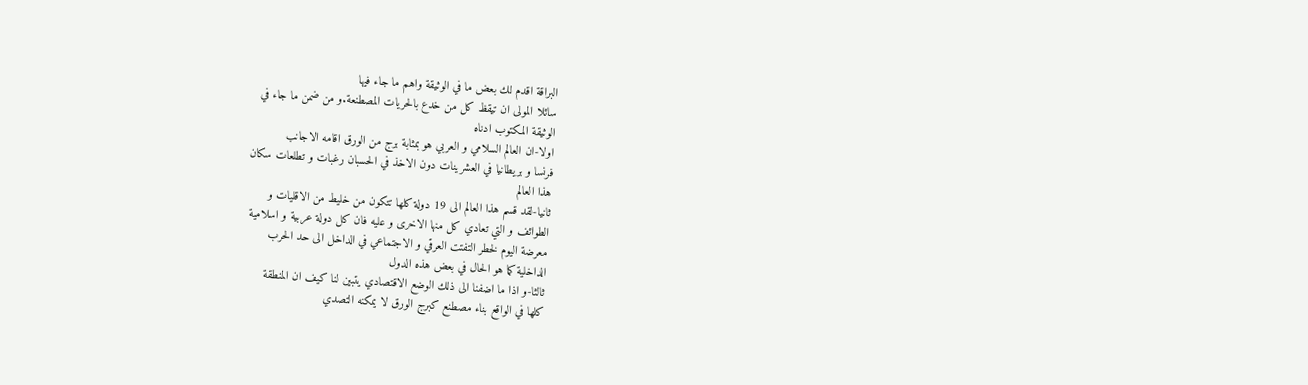البراقة اقدم لك بعض ما في الوثيقة واهم ما جاء فيها
سائلا المولى ان تيقظ كل من خدع بالحريات المصطنعة.و من ضمن ما جاء في
الوثيقة المكتوب ادناه
اولا-ان العالم السلامي و العربي هو بمثابة برج من الورق اقامه الاجانب
فرنسا و بريطانيا في العشرينات دون الاخذ في الحسبان رغبات و تطلعات سكان
هذا العالم
ثانيا-لقد قسم هذا العالم الى 19 دولة كلها تتكون من خليط من الاقليات و
الطوائف و التي تعادي كل منها الاخرى و عليه فان كل دولة عربية و اسلامية
معرضة اليوم لخطر التفتت العرقي و الاجتماعي في الداخل الى حد الحرب
الداخلية كما هو الحال في بعض هذه الدول
ثالثا-و اذا ما اضفنا الى ذلك الوضع الاقتصادي يتبين لنا كيف ان المنطقة
كلها في الواقع بناء مصطنع كبرج الورق لا يمكنه التصدي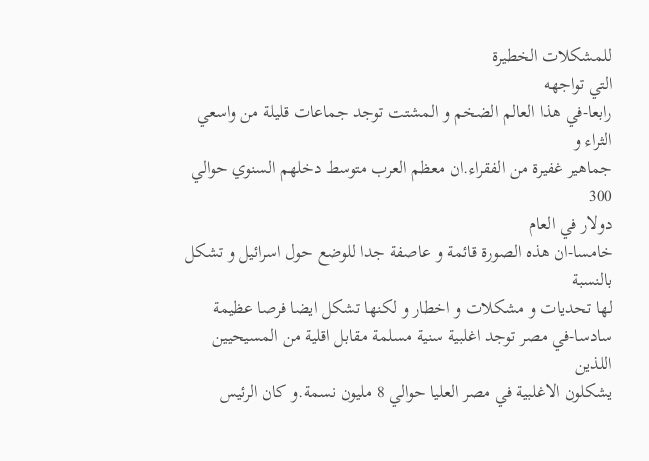للمشكلات الخطيرة
التي تواجهه
رابعا-في هذا العالم الضخم و المشتت توجد جماعات قليلة من واسعي الثراء و
جماهير غفيرة من الفقراء.ان معظم العرب متوسط دخلهم السنوي حوالي 300
دولار في العام
خامسا-ان هذه الصورة قائمة و عاصفة جدا للوضع حول اسرائيل و تشكل بالنسبة
لها تحديات و مشكلات و اخطار و لكنها تشكل ايضا فرصا عظيمة
سادسا-في مصر توجد اغلبية سنية مسلمة مقابل اقلية من المسيحيين اللذين
يشكلون الاغلبية في مصر العليا حوالي 8 مليون نسمة.و كان الرئيس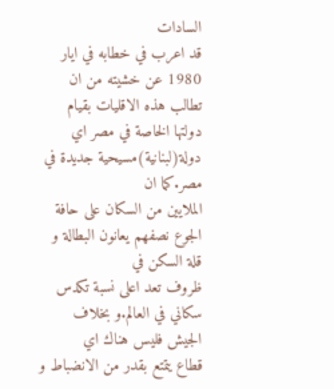السادات
قد اعرب في خطابه في ايار 1980 عن خشيته من ان تطالب هذه الاقليات بقيام
دولتها الخاصة في مصر اي دولة(لبنانية)مسيحية جديدة في مصر.كما ان
الملايين من السكان على حافة الجوع نصفهم يعانون البطالة و قلة السكن في
ظروف تعد اعلى نسبة تكدس سكاني في العالم.و بخلاف الجيش فليس هناك اي
قطاع يتمتع بقدر من الانضباط و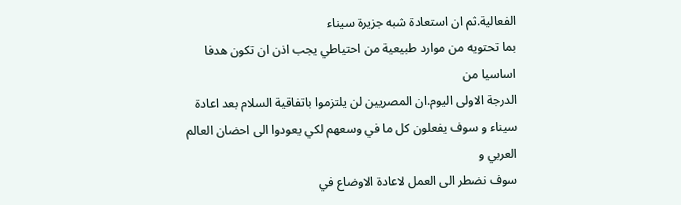الفعالية.ثم ان استعادة شبه جزيرة سيناء
بما تحتويه من موارد طبيعية من احتياطي يجب اذن ان تكون هدفا اساسيا من
الدرجة الاولى اليوم.ان المصريين لن يلتزموا باتفاقية السلام بعد اعادة
سيناء و سوف يفعلون كل ما في وسعهم لكي يعودوا الى احضان العالم العربي و
سوف نضطر الى العمل لاعادة الاوضاع في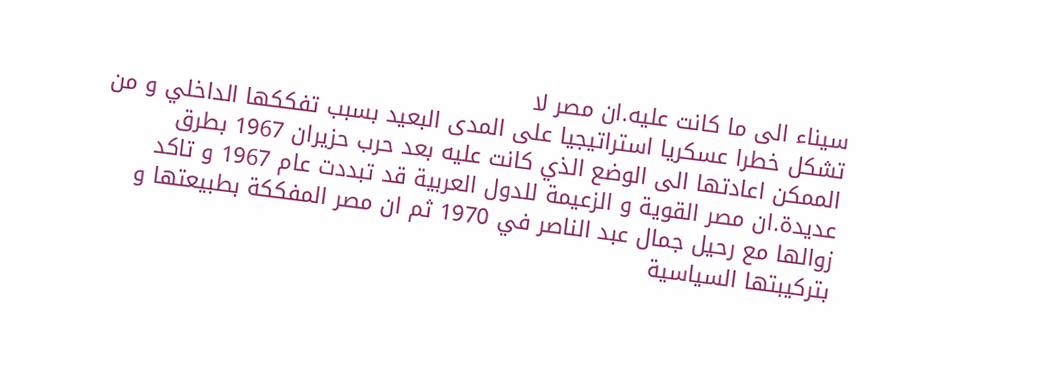سيناء الى ما كانت عليه.ان مصر لا
تشكل خطرا عسكريا استراتيجيا على المدى البعيد بسبب تفككها الداخلي و من
الممكن اعادتها الى الوضع الذي كانت عليه بعد حرب حزيران 1967 بطرق
عديدة.ان مصر القوية و الزعيمة للدول العربية قد تبددت عام 1967 و تاكد
زوالها مع رحيل جمال عبد الناصر في 1970 ثم ان مصر المفككة بطبيعتها و
بتركيبتها السياسية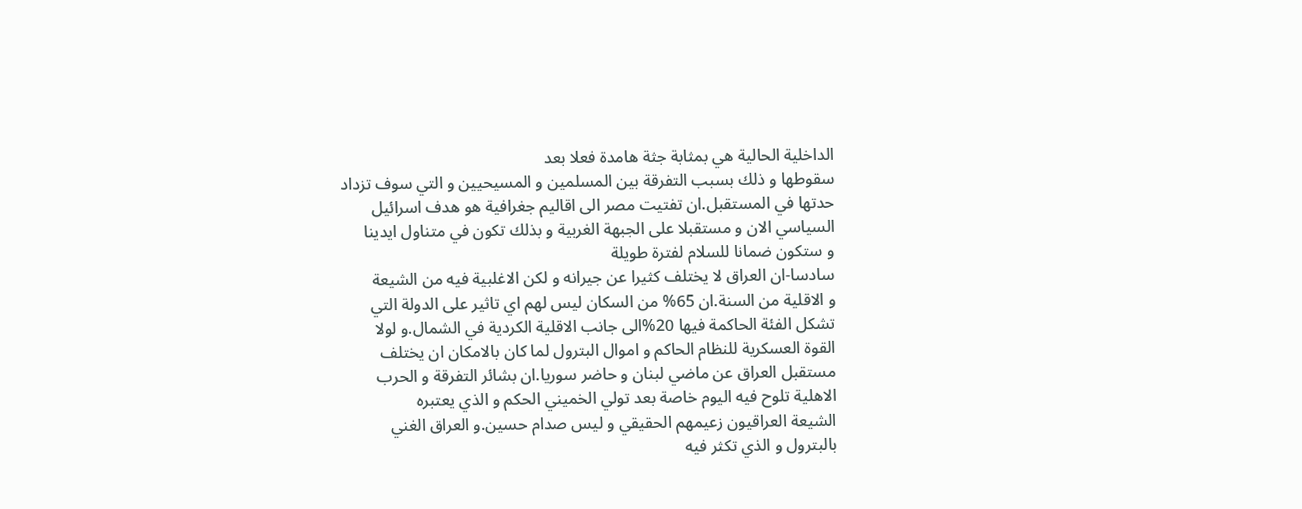الداخلية الحالية هي بمثابة جثة هامدة فعلا بعد
سقوطها و ذلك بسبب التفرقة بين المسلمين و المسيحيين و التي سوف تزداد
حدتها في المستقبل.ان تفتيت مصر الى اقاليم جغرافية هو هدف اسرائيل
السياسي الان و مستقبلا على الجبهة الغربية و بذلك تكون في متناول ايدينا
و ستكون ضمانا للسلام لفترة طويلة
سادسا-ان العراق لا يختلف كثيرا عن جيرانه و لكن الاغلبية فيه من الشيعة
و الاقلية من السنة.ان 65% من السكان ليس لهم اي تاثير على الدولة التي
تشكل الفئة الحاكمة فيها 20%الى جانب الاقلية الكردية في الشمال.و لولا
القوة العسكرية للنظام الحاكم و اموال البترول لما كان بالامكان ان يختلف
مستقبل العراق عن ماضي لبنان و حاضر سوريا.ان بشائر التفرقة و الحرب
الاهلية تلوح فيه اليوم خاصة بعد تولي الخميني الحكم و الذي يعتبره
الشيعة العراقيون زعيمهم الحقيقي و ليس صدام حسين.و العراق الغني
بالبترول و الذي تكثر فيه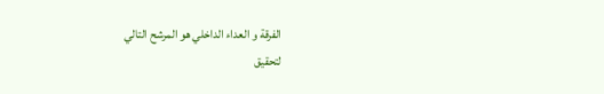الفرقة و العداء الداخلي هو المرشح التالي
لتحقيق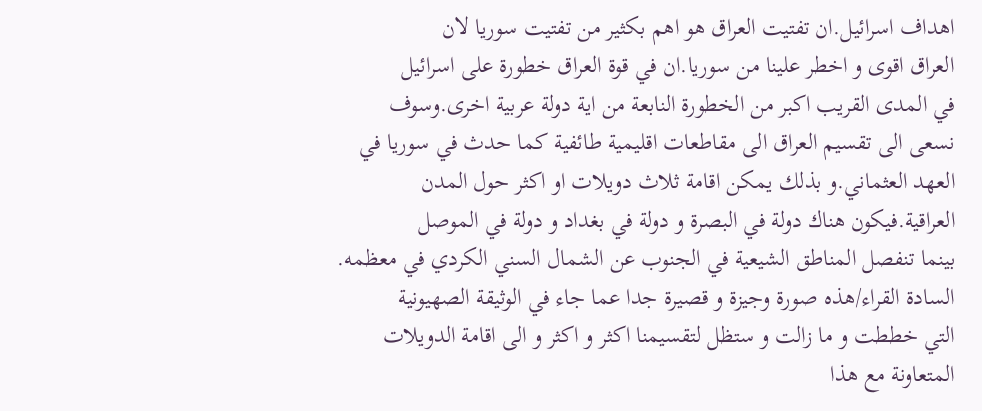اهداف اسرائيل.ان تفتيت العراق هو اهم بكثير من تفتيت سوريا لان
العراق اقوى و اخطر علينا من سوريا.ان في قوة العراق خطورة على اسرائيل
في المدى القريب اكبر من الخطورة النابعة من اية دولة عربية اخرى.وسوف
نسعى الى تقسيم العراق الى مقاطعات اقليمية طائفية كما حدث في سوريا في
العهد العثماني.و بذلك يمكن اقامة ثلاث دويلات او اكثر حول المدن
العراقية.فيكون هناك دولة في البصرة و دولة في بغداد و دولة في الموصل
بينما تنفصل المناطق الشيعية في الجنوب عن الشمال السني الكردي في معظمه.
السادة القراء/هذه صورة وجيزة و قصيرة جدا عما جاء في الوثيقة الصهيونية
التي خططت و ما زالت و ستظل لتقسيمنا اكثر و اكثر و الى اقامة الدويلات
المتعاونة مع هذا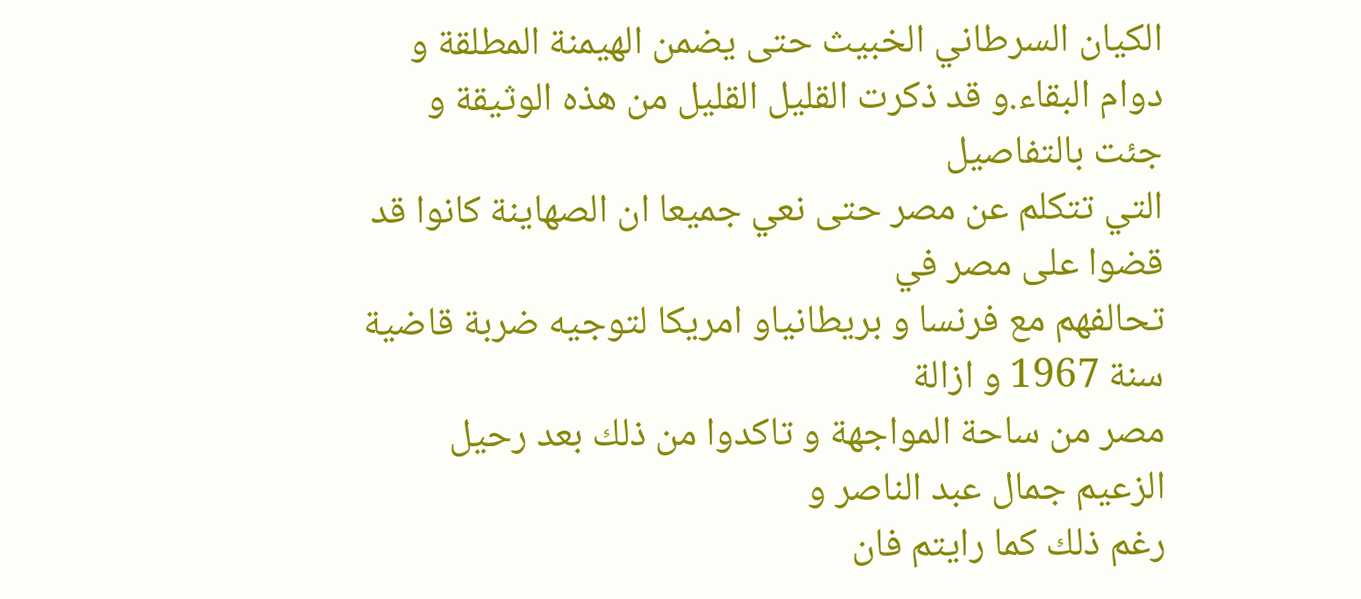الكيان السرطاني الخبيث حتى يضمن الهيمنة المطلقة و
دوام البقاء.و قد ذكرت القليل القليل من هذه الوثيقة و جئت بالتفاصيل
التي تتكلم عن مصر حتى نعي جميعا ان الصهاينة كانوا قد قضوا على مصر في
تحالفهم مع فرنسا و بريطانياو امريكا لتوجيه ضربة قاضية سنة 1967 و ازالة
مصر من ساحة المواجهة و تاكدوا من ذلك بعد رحيل الزعيم جمال عبد الناصر و
رغم ذلك كما رايتم فان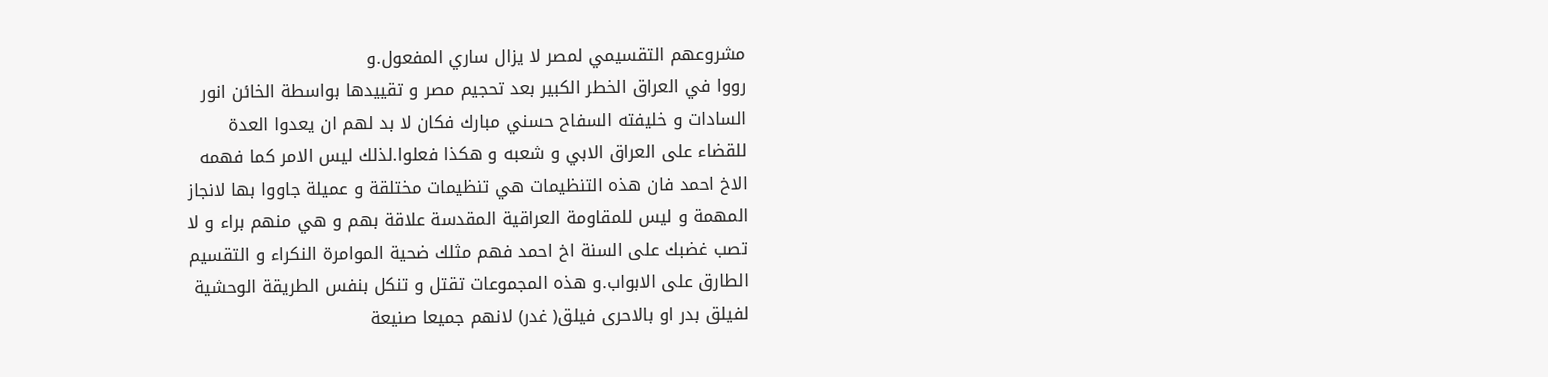مشروعهم التقسيمي لمصر لا يزال ساري المفعول.و
رووا في العراق الخطر الكبير بعد تحجيم مصر و تقييدها بواسطة الخائن انور
السادات و خليفته السفاح حسني مبارك فكان لا بد لهم ان يعدوا العدة
للقضاء على العراق الابي و شعبه و هكذا فعلوا.لذلك ليس الامر كما فهمه
الاخ احمد فان هذه التنظيمات هي تنظيمات مختلقة و عميلة جاووا بها لانجاز
المهمة و ليس للمقاومة العراقية المقدسة علاقة بهم و هي منهم براء و لا
تصب غضبك على السنة اخ احمد فهم مثلك ضحية الموامرة النكراء و التقسيم
الطارق على الابواب.و هذه المجموعات تقتل و تنكل بنفس الطريقة الوحشية
لفيلق بدر او بالاحرى فيلق( غدر) لانهم جميعا صنيعة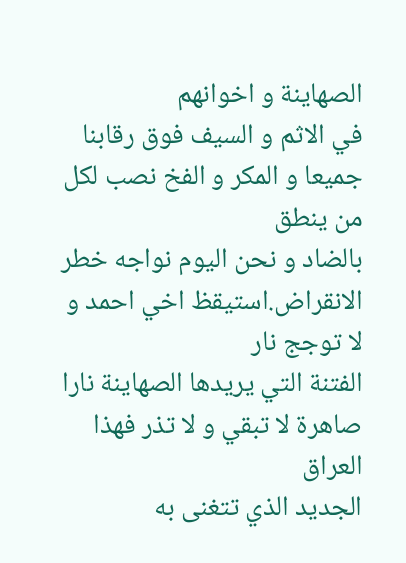الصهاينة و اخوانهم
في الاثم و السيف فوق رقابنا جميعا و المكر و الفخ نصب لكل من ينطق
بالضاد و نحن اليوم نواجه خطر الانقراض.استيقظ اخي احمد و لا توجج نار
الفتنة التي يريدها الصهاينة نارا صاهرة لا تبقي و لا تذر فهذا العراق
الجديد الذي تتغنى به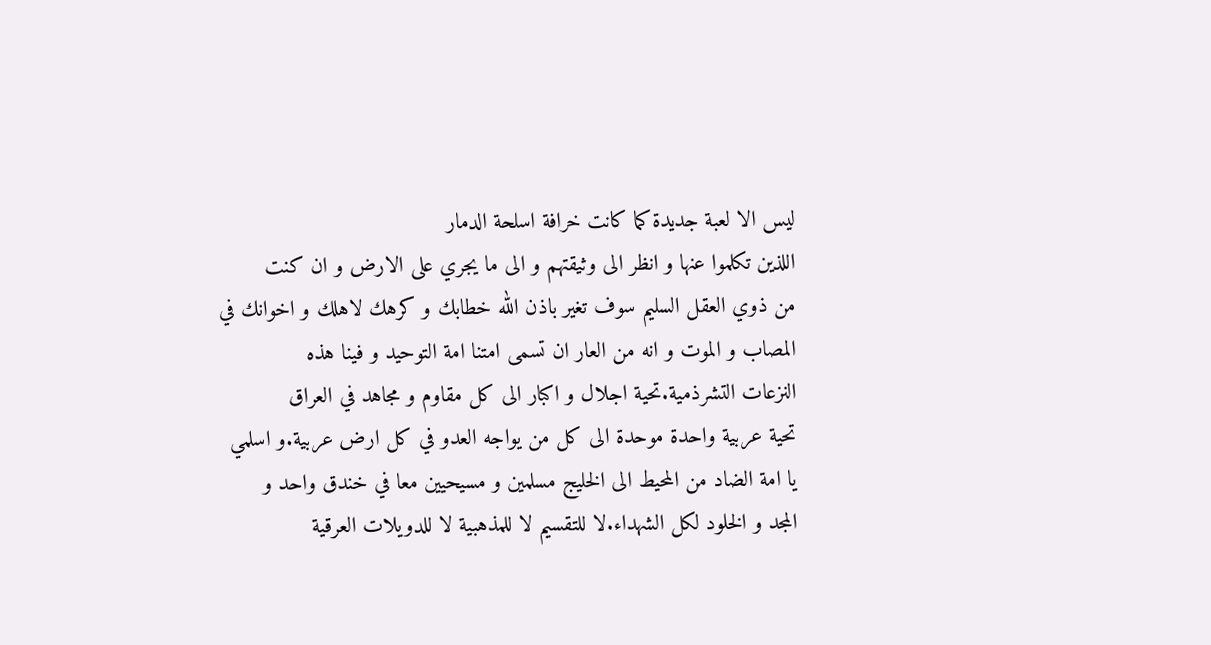ليس الا لعبة جديدة كما كانت خرافة اسلحة الدمار
اللذين تكلموا عنها و انظر الى وثيقتهم و الى ما يجري على الارض و ان كنت
من ذوي العقل السليم سوف تغير باذن الله خطابك و كرهك لاهلك و اخوانك في
المصاب و الموت و انه من العار ان تسمى امتنا امة التوحيد و فينا هذه
النزعات التشرذمية.تحية اجلال و اكبار الى كل مقاوم و مجاهد في العراق
تحية عربية واحدة موحدة الى كل من يواجه العدو في كل ارض عربية.و اسلمي
يا امة الضاد من المحيط الى الخليج مسلمين و مسيحيين معا في خندق واحد و
المجد و الخلود لكل الشهداء.لا للتقسيم لا للمذهبية لا للدويلات العرقية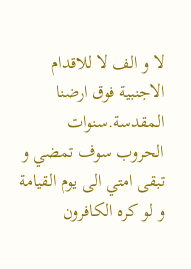لا و الف لا للاقدام الاجنبية فوق ارضنا المقدسة.سنوات الحروب سوف تمضي و
تبقى امتي الى يوم القيامة و لو كره الكافرون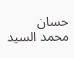حسان محمد السيد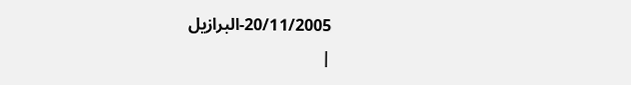20/11/2005-البرازيل
|